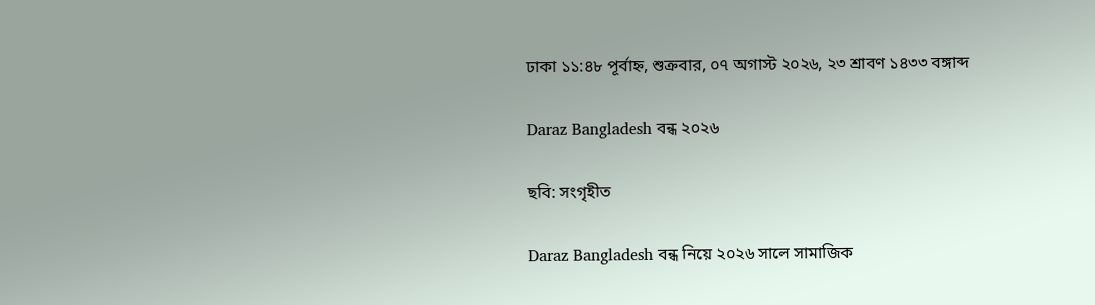ঢাকা ১১:৪৮ পূর্বাহ্ন, শুক্রবার, ০৭ অগাস্ট ২০২৬, ২৩ শ্রাবণ ১৪৩৩ বঙ্গাব্দ

Daraz Bangladesh বন্ধ ২০২৬

ছবি: সংগৃহীত

Daraz Bangladesh বন্ধ নিয়ে ২০২৬ সালে সামাজিক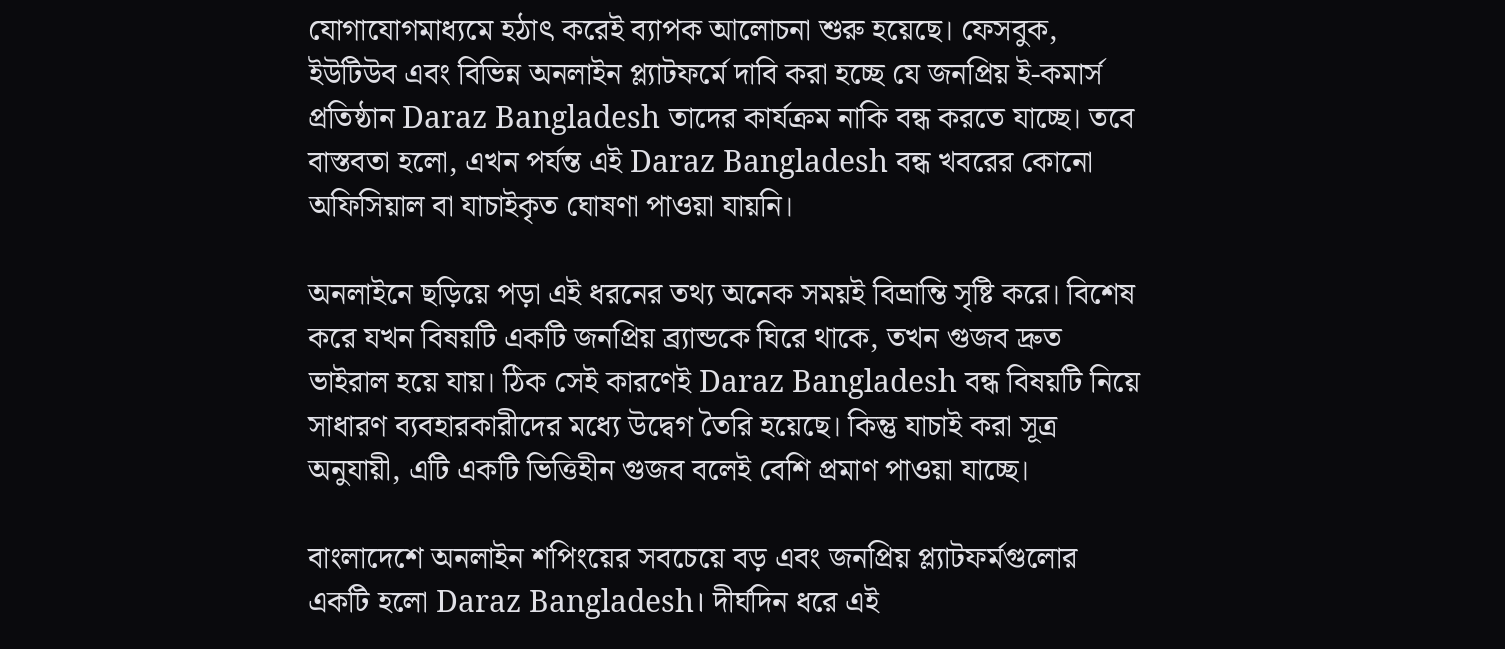যোগাযোগমাধ্যমে হঠাৎ করেই ব্যাপক আলোচনা শুরু হয়েছে। ফেসবুক, ইউটিউব এবং বিভিন্ন অনলাইন প্ল্যাটফর্মে দাবি করা হচ্ছে যে জনপ্রিয় ই-কমার্স প্রতিষ্ঠান Daraz Bangladesh তাদের কার্যক্রম নাকি বন্ধ করতে যাচ্ছে। তবে বাস্তবতা হলো, এখন পর্যন্ত এই Daraz Bangladesh বন্ধ খবরের কোনো অফিসিয়াল বা যাচাইকৃত ঘোষণা পাওয়া যায়নি।

অনলাইনে ছড়িয়ে পড়া এই ধরনের তথ্য অনেক সময়ই বিভ্রান্তি সৃষ্টি করে। বিশেষ করে যখন বিষয়টি একটি জনপ্রিয় ব্র্যান্ডকে ঘিরে থাকে, তখন গুজব দ্রুত ভাইরাল হয়ে যায়। ঠিক সেই কারণেই Daraz Bangladesh বন্ধ বিষয়টি নিয়ে সাধারণ ব্যবহারকারীদের মধ্যে উদ্বেগ তৈরি হয়েছে। কিন্তু যাচাই করা সূত্র অনুযায়ী, এটি একটি ভিত্তিহীন গুজব বলেই বেশি প্রমাণ পাওয়া যাচ্ছে।

বাংলাদেশে অনলাইন শপিংয়ের সবচেয়ে বড় এবং জনপ্রিয় প্ল্যাটফর্মগুলোর একটি হলো Daraz Bangladesh। দীর্ঘদিন ধরে এই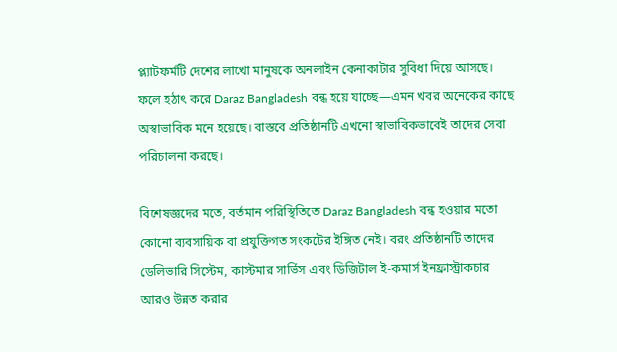প্ল্যাটফর্মটি দেশের লাখো মানুষকে অনলাইন কেনাকাটার সুবিধা দিয়ে আসছে। ফলে হঠাৎ করে Daraz Bangladesh বন্ধ হয়ে যাচ্ছে—এমন খবর অনেকের কাছে অস্বাভাবিক মনে হয়েছে। বাস্তবে প্রতিষ্ঠানটি এখনো স্বাভাবিকভাবেই তাদের সেবা পরিচালনা করছে।

বিশেষজ্ঞদের মতে, বর্তমান পরিস্থিতিতে Daraz Bangladesh বন্ধ হওয়ার মতো কোনো ব্যবসায়িক বা প্রযুক্তিগত সংকটের ইঙ্গিত নেই। বরং প্রতিষ্ঠানটি তাদের ডেলিভারি সিস্টেম, কাস্টমার সার্ভিস এবং ডিজিটাল ই-কমার্স ইনফ্রাস্ট্রাকচার আরও উন্নত করার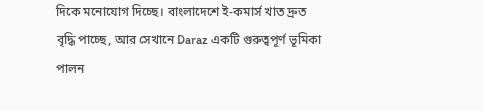দিকে মনোযোগ দিচ্ছে। বাংলাদেশে ই-কমার্স খাত দ্রুত বৃদ্ধি পাচ্ছে, আর সেখানে Daraz একটি গুরুত্বপূর্ণ ভূমিকা পালন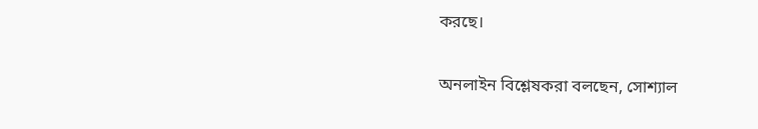করছে।

অনলাইন বিশ্লেষকরা বলছেন, সোশ্যাল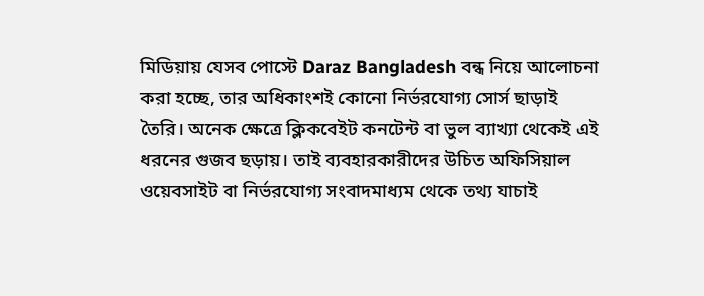মিডিয়ায় যেসব পোস্টে Daraz Bangladesh বন্ধ নিয়ে আলোচনা করা হচ্ছে, তার অধিকাংশই কোনো নির্ভরযোগ্য সোর্স ছাড়াই তৈরি। অনেক ক্ষেত্রে ক্লিকবেইট কনটেন্ট বা ভুল ব্যাখ্যা থেকেই এই ধরনের গুজব ছড়ায়। তাই ব্যবহারকারীদের উচিত অফিসিয়াল ওয়েবসাইট বা নির্ভরযোগ্য সংবাদমাধ্যম থেকে তথ্য যাচাই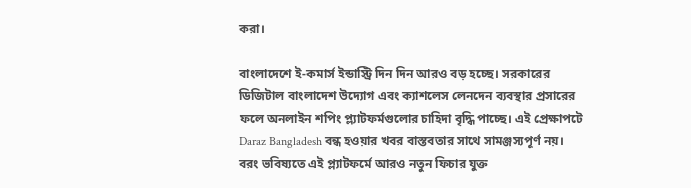করা।

বাংলাদেশে ই-কমার্স ইন্ডাস্ট্রি দিন দিন আরও বড় হচ্ছে। সরকারের ডিজিটাল বাংলাদেশ উদ্যোগ এবং ক্যাশলেস লেনদেন ব্যবস্থার প্রসারের ফলে অনলাইন শপিং প্ল্যাটফর্মগুলোর চাহিদা বৃদ্ধি পাচ্ছে। এই প্রেক্ষাপটে Daraz Bangladesh বন্ধ হওয়ার খবর বাস্তবতার সাথে সামঞ্জস্যপূর্ণ নয়। বরং ভবিষ্যতে এই প্ল্যাটফর্মে আরও নতুন ফিচার যুক্ত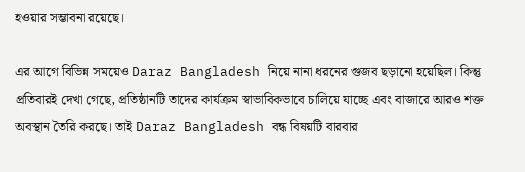হওয়ার সম্ভাবনা রয়েছে।

এর আগে বিভিন্ন সময়েও Daraz Bangladesh নিয়ে নানা ধরনের গুজব ছড়ানো হয়েছিল। কিন্তু প্রতিবারই দেখা গেছে, প্রতিষ্ঠানটি তাদের কার্যক্রম স্বাভাবিকভাবে চালিয়ে যাচ্ছে এবং বাজারে আরও শক্ত অবস্থান তৈরি করছে। তাই Daraz Bangladesh বন্ধ বিষয়টি বারবার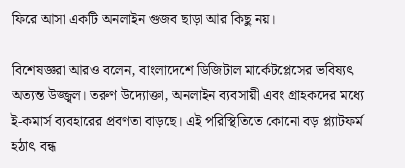ফিরে আসা একটি অনলাইন গুজব ছাড়া আর কিছু নয়।

বিশেষজ্ঞরা আরও বলেন, বাংলাদেশে ডিজিটাল মার্কেটপ্লেসের ভবিষ্যৎ অত্যন্ত উজ্জ্বল। তরুণ উদ্যোক্তা, অনলাইন ব্যবসায়ী এবং গ্রাহকদের মধ্যে ই-কমার্স ব্যবহারের প্রবণতা বাড়ছে। এই পরিস্থিতিতে কোনো বড় প্ল্যাটফর্ম হঠাৎ বন্ধ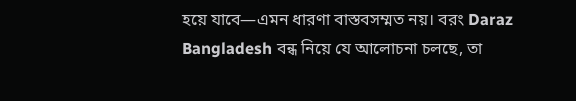হয়ে যাবে—এমন ধারণা বাস্তবসম্মত নয়। বরং Daraz Bangladesh বন্ধ নিয়ে যে আলোচনা চলছে, তা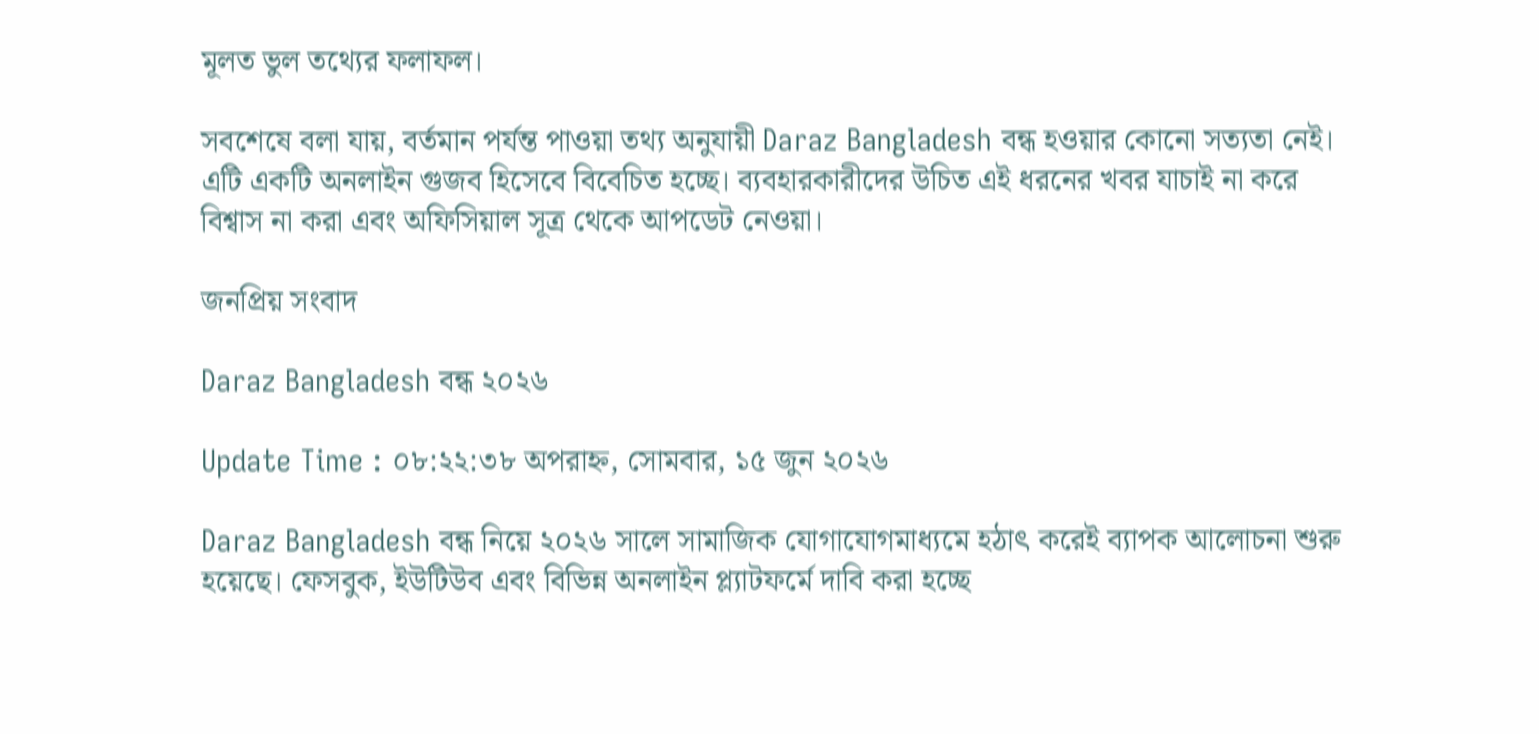মূলত ভুল তথ্যের ফলাফল।

সবশেষে বলা যায়, বর্তমান পর্যন্ত পাওয়া তথ্য অনুযায়ী Daraz Bangladesh বন্ধ হওয়ার কোনো সত্যতা নেই। এটি একটি অনলাইন গুজব হিসেবে বিবেচিত হচ্ছে। ব্যবহারকারীদের উচিত এই ধরনের খবর যাচাই না করে বিশ্বাস না করা এবং অফিসিয়াল সূত্র থেকে আপডেট নেওয়া।

জনপ্রিয় সংবাদ

Daraz Bangladesh বন্ধ ২০২৬

Update Time : ০৮:২২:৩৮ অপরাহ্ন, সোমবার, ১৫ জুন ২০২৬

Daraz Bangladesh বন্ধ নিয়ে ২০২৬ সালে সামাজিক যোগাযোগমাধ্যমে হঠাৎ করেই ব্যাপক আলোচনা শুরু হয়েছে। ফেসবুক, ইউটিউব এবং বিভিন্ন অনলাইন প্ল্যাটফর্মে দাবি করা হচ্ছে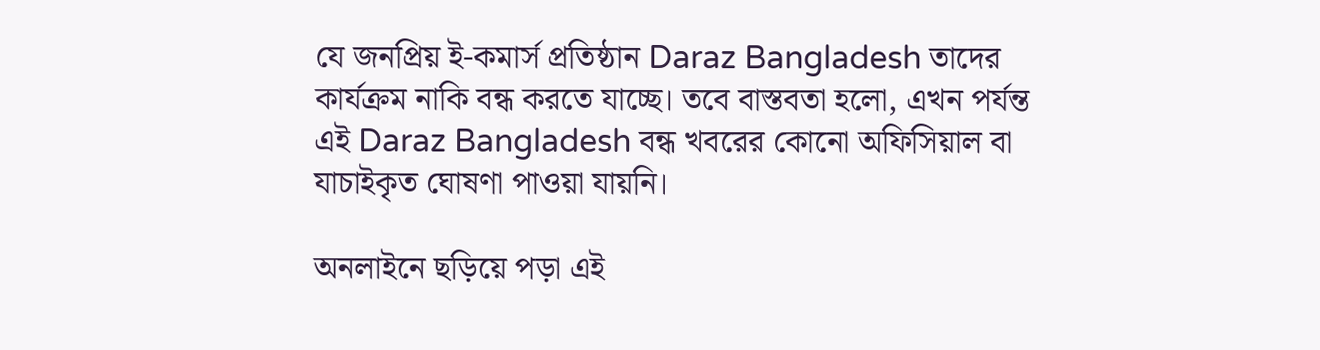যে জনপ্রিয় ই-কমার্স প্রতিষ্ঠান Daraz Bangladesh তাদের কার্যক্রম নাকি বন্ধ করতে যাচ্ছে। তবে বাস্তবতা হলো, এখন পর্যন্ত এই Daraz Bangladesh বন্ধ খবরের কোনো অফিসিয়াল বা যাচাইকৃত ঘোষণা পাওয়া যায়নি।

অনলাইনে ছড়িয়ে পড়া এই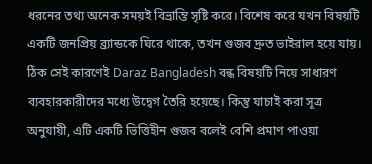ধরনের তথ্য অনেক সময়ই বিভ্রান্তি সৃষ্টি করে। বিশেষ করে যখন বিষয়টি একটি জনপ্রিয় ব্র্যান্ডকে ঘিরে থাকে, তখন গুজব দ্রুত ভাইরাল হয়ে যায়। ঠিক সেই কারণেই Daraz Bangladesh বন্ধ বিষয়টি নিয়ে সাধারণ ব্যবহারকারীদের মধ্যে উদ্বেগ তৈরি হয়েছে। কিন্তু যাচাই করা সূত্র অনুযায়ী, এটি একটি ভিত্তিহীন গুজব বলেই বেশি প্রমাণ পাওয়া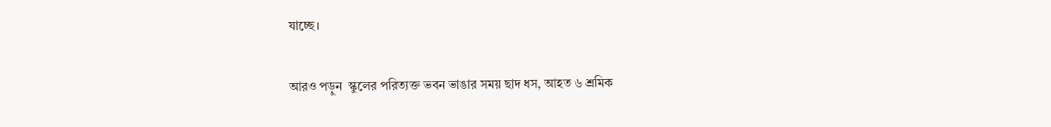যাচ্ছে।

আরও পড়ুন  স্কুলের পরিত্যক্ত ভবন ভাঙার সময় ছাদ ধস, আহত ৬ শ্রমিক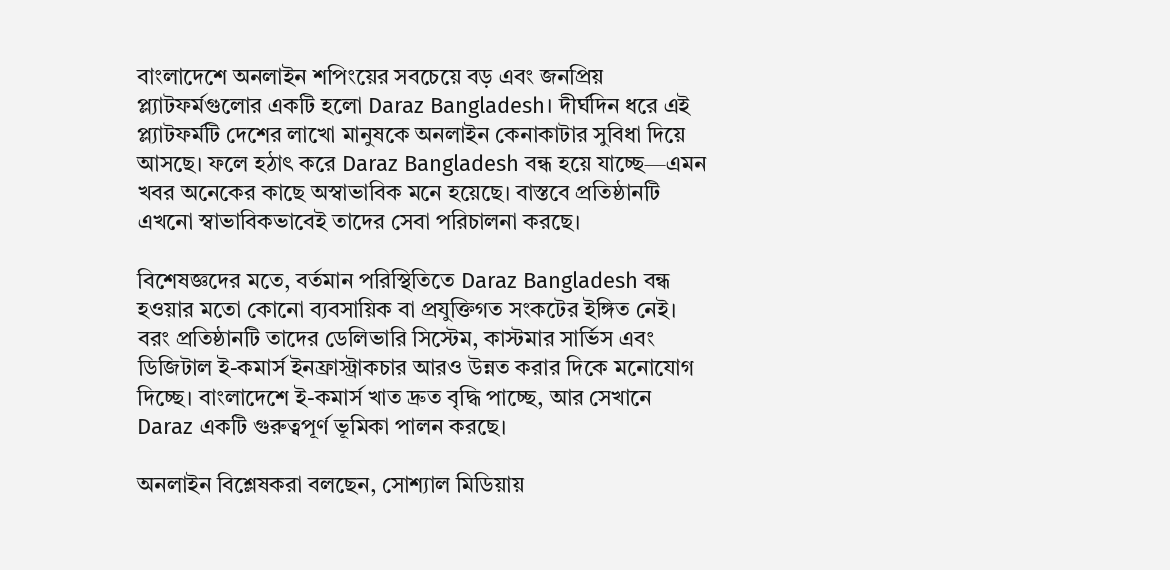বাংলাদেশে অনলাইন শপিংয়ের সবচেয়ে বড় এবং জনপ্রিয় প্ল্যাটফর্মগুলোর একটি হলো Daraz Bangladesh। দীর্ঘদিন ধরে এই প্ল্যাটফর্মটি দেশের লাখো মানুষকে অনলাইন কেনাকাটার সুবিধা দিয়ে আসছে। ফলে হঠাৎ করে Daraz Bangladesh বন্ধ হয়ে যাচ্ছে—এমন খবর অনেকের কাছে অস্বাভাবিক মনে হয়েছে। বাস্তবে প্রতিষ্ঠানটি এখনো স্বাভাবিকভাবেই তাদের সেবা পরিচালনা করছে।

বিশেষজ্ঞদের মতে, বর্তমান পরিস্থিতিতে Daraz Bangladesh বন্ধ হওয়ার মতো কোনো ব্যবসায়িক বা প্রযুক্তিগত সংকটের ইঙ্গিত নেই। বরং প্রতিষ্ঠানটি তাদের ডেলিভারি সিস্টেম, কাস্টমার সার্ভিস এবং ডিজিটাল ই-কমার্স ইনফ্রাস্ট্রাকচার আরও উন্নত করার দিকে মনোযোগ দিচ্ছে। বাংলাদেশে ই-কমার্স খাত দ্রুত বৃদ্ধি পাচ্ছে, আর সেখানে Daraz একটি গুরুত্বপূর্ণ ভূমিকা পালন করছে।

অনলাইন বিশ্লেষকরা বলছেন, সোশ্যাল মিডিয়ায়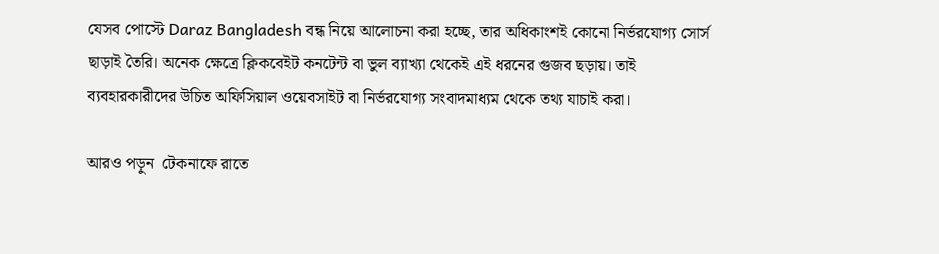যেসব পোস্টে Daraz Bangladesh বন্ধ নিয়ে আলোচনা করা হচ্ছে, তার অধিকাংশই কোনো নির্ভরযোগ্য সোর্স ছাড়াই তৈরি। অনেক ক্ষেত্রে ক্লিকবেইট কনটেন্ট বা ভুল ব্যাখ্যা থেকেই এই ধরনের গুজব ছড়ায়। তাই ব্যবহারকারীদের উচিত অফিসিয়াল ওয়েবসাইট বা নির্ভরযোগ্য সংবাদমাধ্যম থেকে তথ্য যাচাই করা।

আরও পড়ুন  টেকনাফে রাতে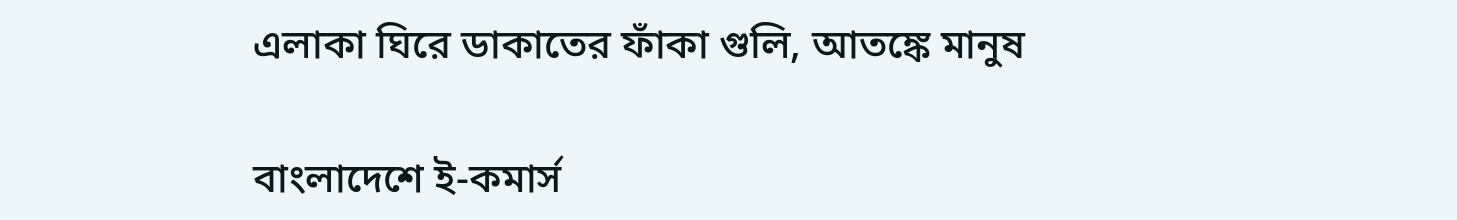এলাকা ঘিরে ডাকাতের ফাঁকা গুলি, আতঙ্কে মানুষ

বাংলাদেশে ই-কমার্স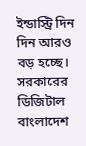ইন্ডাস্ট্রি দিন দিন আরও বড় হচ্ছে। সরকারের ডিজিটাল বাংলাদেশ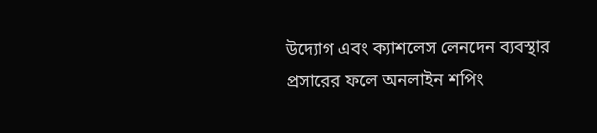উদ্যোগ এবং ক্যাশলেস লেনদেন ব্যবস্থার প্রসারের ফলে অনলাইন শপিং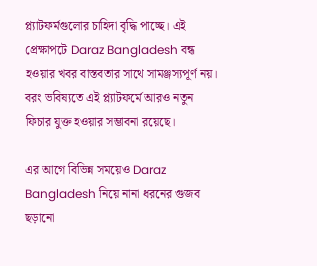প্ল্যাটফর্মগুলোর চাহিদা বৃদ্ধি পাচ্ছে। এই প্রেক্ষাপটে Daraz Bangladesh বন্ধ হওয়ার খবর বাস্তবতার সাথে সামঞ্জস্যপূর্ণ নয়। বরং ভবিষ্যতে এই প্ল্যাটফর্মে আরও নতুন ফিচার যুক্ত হওয়ার সম্ভাবনা রয়েছে।

এর আগে বিভিন্ন সময়েও Daraz Bangladesh নিয়ে নানা ধরনের গুজব ছড়ানো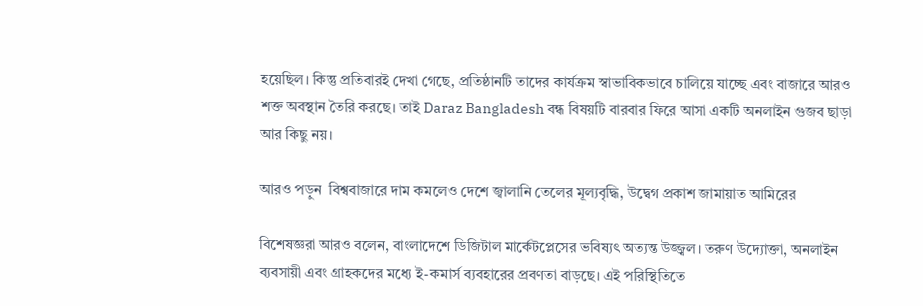হয়েছিল। কিন্তু প্রতিবারই দেখা গেছে, প্রতিষ্ঠানটি তাদের কার্যক্রম স্বাভাবিকভাবে চালিয়ে যাচ্ছে এবং বাজারে আরও শক্ত অবস্থান তৈরি করছে। তাই Daraz Bangladesh বন্ধ বিষয়টি বারবার ফিরে আসা একটি অনলাইন গুজব ছাড়া আর কিছু নয়।

আরও পড়ুন  বিশ্ববাজারে দাম কমলেও দেশে জ্বালানি তেলের মূল্যবৃদ্ধি, উদ্বেগ প্রকাশ জামায়াত আমিরের

বিশেষজ্ঞরা আরও বলেন, বাংলাদেশে ডিজিটাল মার্কেটপ্লেসের ভবিষ্যৎ অত্যন্ত উজ্জ্বল। তরুণ উদ্যোক্তা, অনলাইন ব্যবসায়ী এবং গ্রাহকদের মধ্যে ই-কমার্স ব্যবহারের প্রবণতা বাড়ছে। এই পরিস্থিতিতে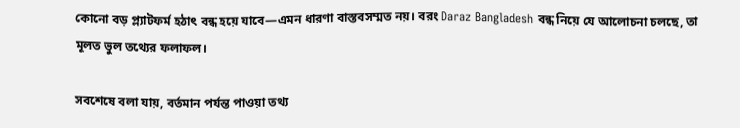কোনো বড় প্ল্যাটফর্ম হঠাৎ বন্ধ হয়ে যাবে—এমন ধারণা বাস্তবসম্মত নয়। বরং Daraz Bangladesh বন্ধ নিয়ে যে আলোচনা চলছে, তা মূলত ভুল তথ্যের ফলাফল।

সবশেষে বলা যায়, বর্তমান পর্যন্ত পাওয়া তথ্য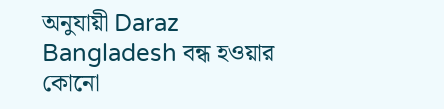অনুযায়ী Daraz Bangladesh বন্ধ হওয়ার কোনো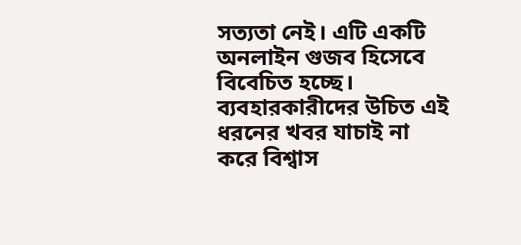সত্যতা নেই। এটি একটি অনলাইন গুজব হিসেবে বিবেচিত হচ্ছে। ব্যবহারকারীদের উচিত এই ধরনের খবর যাচাই না করে বিশ্বাস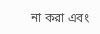না করা এবং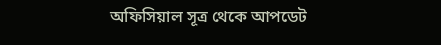অফিসিয়াল সূত্র থেকে আপডেট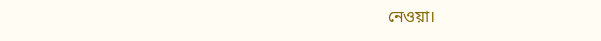নেওয়া।